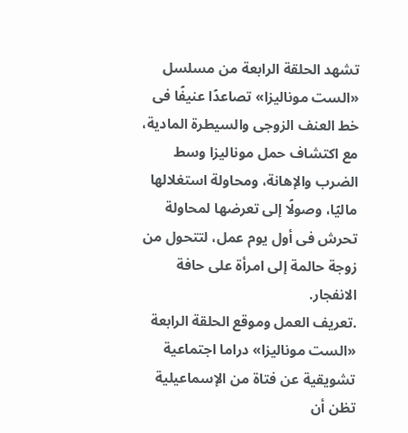تشهد الحلقة الرابعة من مسلسل «الست موناليزا» تصاعدًا عنيفًا فى خط العنف الزوجى والسيطرة المادية، مع اكتشاف حمل موناليزا وسط الضرب والإهانة، ومحاولة استغلالها ماليًا، وصولًا إلى تعرضها لمحاولة تحرش فى أول يوم عمل، لتتحول من زوجة حالمة إلى امرأة على حافة الانفجار.
.تعريف العمل وموقع الحلقة الرابعة
«الست موناليزا» دراما اجتماعية تشويقية عن فتاة من الإسماعيلية تظن أن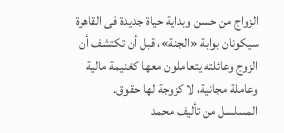الزواج من حسن وبداية حياة جديدة فى القاهرة سيكونان بوابة «الجنة»، قبل أن تكتشف أن الزوج وعائلته يتعاملون معها كغنيمة مالية وعاملة مجانية، لا كزوجة لها حقوق.
المسلسل من تأليف محمد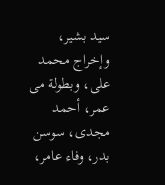سيد بشير، وإخراج محمد على، وبطولة مى عمر، أحمد مجدى، سوسن بدر، وفاء عامر،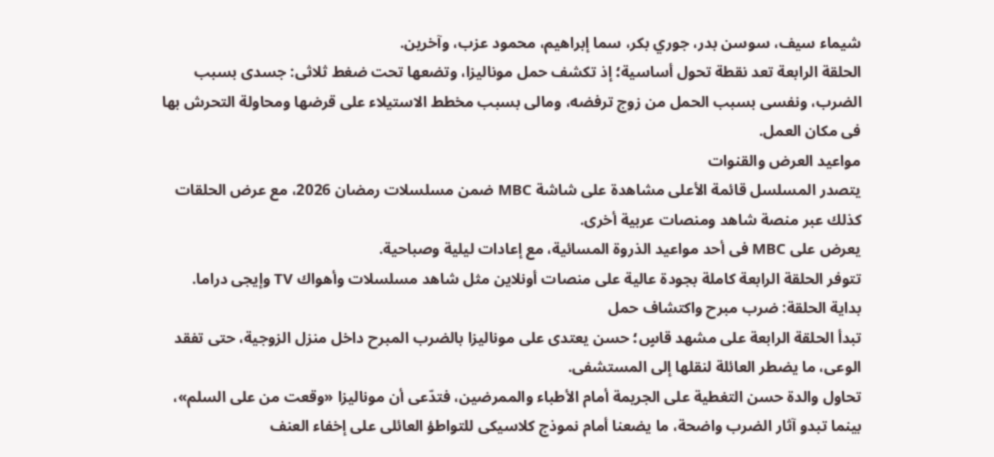شيماء سيف، سوسن بدر، جوري بكر، سما إبراهيم، محمود عزب، وآخرين.
الحلقة الرابعة تعد نقطة تحول أساسية؛ إذ تكشف حمل موناليزا، وتضعها تحت ضغط ثلاثى: جسدى بسبب الضرب، ونفسى بسبب الحمل من زوج ترفضه، ومالى بسبب مخطط الاستيلاء على قرضها ومحاولة التحرش بها فى مكان العمل.
مواعيد العرض والقنوات
يتصدر المسلسل قائمة الأعلى مشاهدة على شاشة MBC ضمن مسلسلات رمضان 2026، مع عرض الحلقات كذلك عبر منصة شاهد ومنصات عربية أخرى.
يعرض على MBC فى أحد مواعيد الذروة المسائية، مع إعادات ليلية وصباحية.
تتوفر الحلقة الرابعة كاملة بجودة عالية على منصات أونلاين مثل شاهد مسلسلات وأهواك TV وإيجى دراما.
بداية الحلقة: ضرب مبرح واكتشاف حمل
تبدأ الحلقة الرابعة على مشهد قاسٍ؛ حسن يعتدى على موناليزا بالضرب المبرح داخل منزل الزوجية، حتى تفقد الوعى، ما يضطر العائلة لنقلها إلى المستشفى.
تحاول والدة حسن التغطية على الجريمة أمام الأطباء والممرضين، فتدّعى أن موناليزا «وقعت من على السلم»، بينما تبدو آثار الضرب واضحة، ما يضعنا أمام نموذج كلاسيكى للتواطؤ العائلى على إخفاء العنف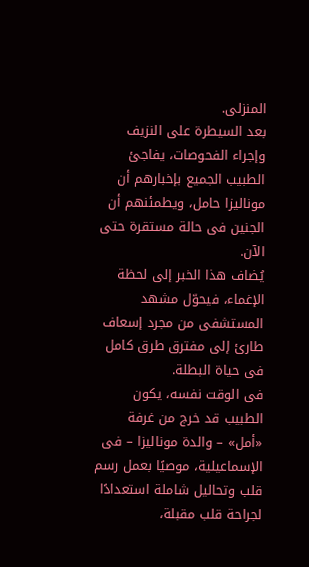المنزلى.
بعد السيطرة على النزيف وإجراء الفحوصات، يفاجئ الطبيب الجميع بإخبارهم أن موناليزا حامل، ويطمئنهم أن الجنين فى حالة مستقرة حتى الآن.
يُضاف هذا الخبر إلى لحظة الإغماء، فيحوّل مشهد المستشفى من مجرد إسعاف طارئ إلى مفترق طرق كامل فى حياة البطلة.
فى الوقت نفسه، يكون الطبيب قد خرج من غرفة «أمل» – والدة موناليزا – فى الإسماعيلية، موصيًا بعمل رسم قلب وتحاليل شاملة استعدادًا لجراحة قلب مقبلة،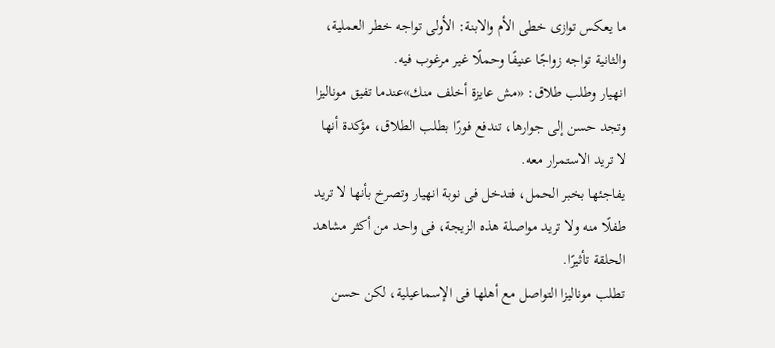ما يعكس توازى خطى الأم والابنة: الأولى تواجه خطر العملية، والثانية تواجه زواجًا عنيفًا وحملًا غير مرغوب فيه.
انهيار وطلب طلاق: «مش عايزة أخلف منك»عندما تفيق موناليزا وتجد حسن إلى جوارها، تندفع فورًا بطلب الطلاق، مؤكدة أنها لا تريد الاستمرار معه.
يفاجئها بخبر الحمل، فتدخل فى نوبة انهيار وتصرخ بأنها لا تريد طفلًا منه ولا تريد مواصلة هذه الزيجة، فى واحد من أكثر مشاهد الحلقة تأثيرًا.
تطلب موناليزا التواصل مع أهلها فى الإسماعيلية، لكن حسن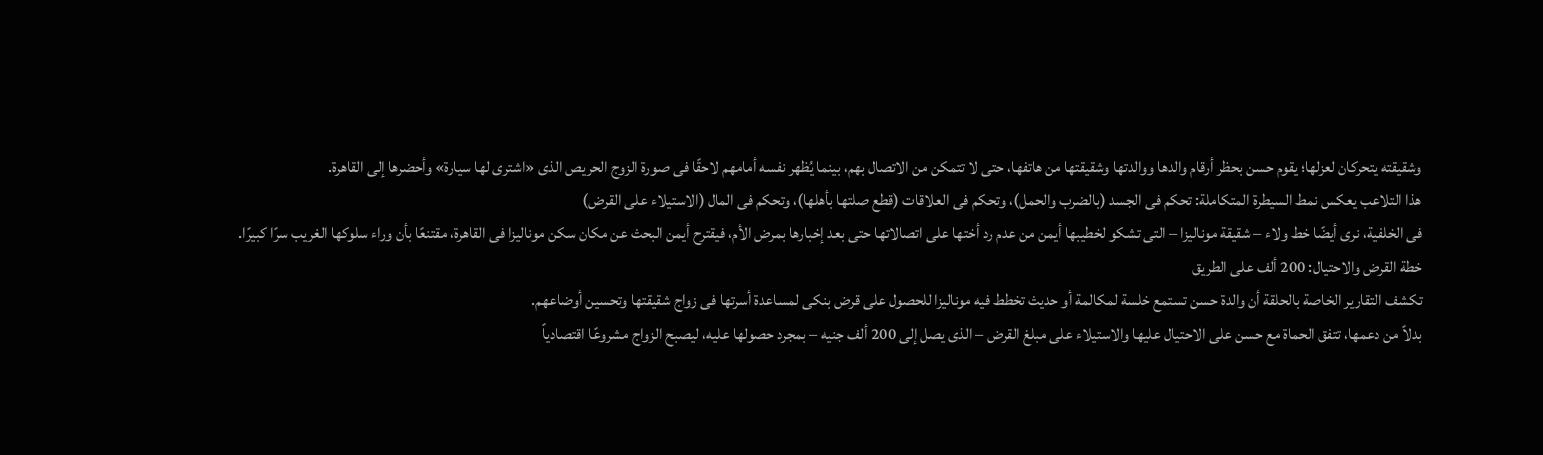وشقيقته يتحركان لعزلها؛ يقوم حسن بحظر أرقام والدها ووالدتها وشقيقتها من هاتفها، حتى لا تتمكن من الاتصال بهم، بينما يُظهر نفسه أمامهم لاحقًا فى صورة الزوج الحريص الذى «اشترى لها سيارة» وأحضرها إلى القاهرة.
هذا التلاعب يعكس نمط السيطرة المتكاملة: تحكم فى الجسد (بالضرب والحمل)، وتحكم فى العلاقات (قطع صلتها بأهلها)، وتحكم فى المال (الاستيلاء على القرض)
فى الخلفية، نرى أيضًا خط ولاء – شقيقة موناليزا – التى تشكو لخطيبها أيمن من عدم رد أختها على اتصالاتها حتى بعد إخبارها بمرض الأم، فيقترح أيمن البحث عن مكان سكن موناليزا فى القاهرة، مقتنعًا بأن وراء سلوكها الغريب سرًا كبيرًا.
خطة القرض والاحتيال: 200 ألف على الطريق
تكشف التقارير الخاصة بالحلقة أن والدة حسن تستمع خلسة لمكالمة أو حديث تخطط فيه موناليزا للحصول على قرض بنكى لمساعدة أسرتها فى زواج شقيقتها وتحسين أوضاعهم.
بدلاً من دعمها، تتفق الحماة مع حسن على الاحتيال عليها والاستيلاء على مبلغ القرض – الذى يصل إلى 200 ألف جنيه – بمجرد حصولها عليه، ليصبح الزواج مشروعًا اقتصادياً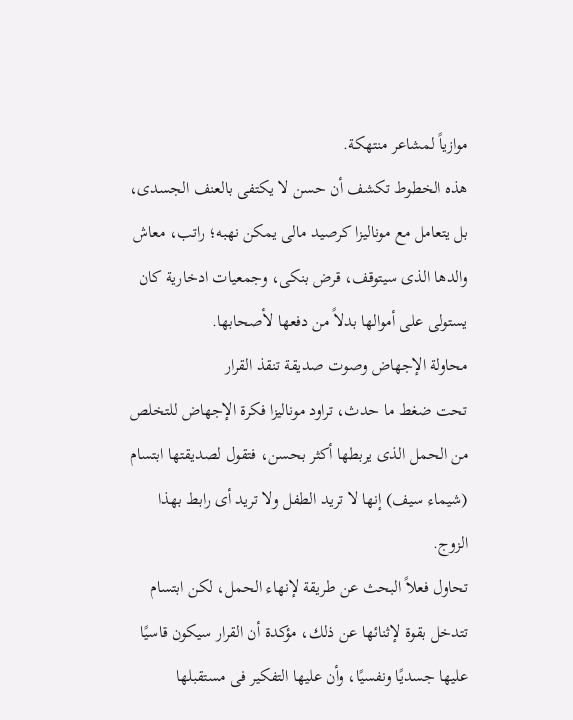موازياً لمشاعر منتهكة.
هذه الخطوط تكشف أن حسن لا يكتفى بالعنف الجسدى، بل يتعامل مع موناليزا كرصيد مالى يمكن نهبه؛ راتب، معاش والدها الذى سيتوقف، قرض بنكى، وجمعيات ادخارية كان يستولى على أموالها بدلاً من دفعها لأصحابها.
محاولة الإجهاض وصوت صديقة تنقذ القرار
تحت ضغط ما حدث، تراود موناليزا فكرة الإجهاض للتخلص من الحمل الذى يربطها أكثر بحسن، فتقول لصديقتها ابتسام (شيماء سيف) إنها لا تريد الطفل ولا تريد أى رابط بهذا الزوج.
تحاول فعلاً البحث عن طريقة لإنهاء الحمل، لكن ابتسام تتدخل بقوة لإثنائها عن ذلك، مؤكدة أن القرار سيكون قاسيًا عليها جسديًا ونفسيًا، وأن عليها التفكير فى مستقبلها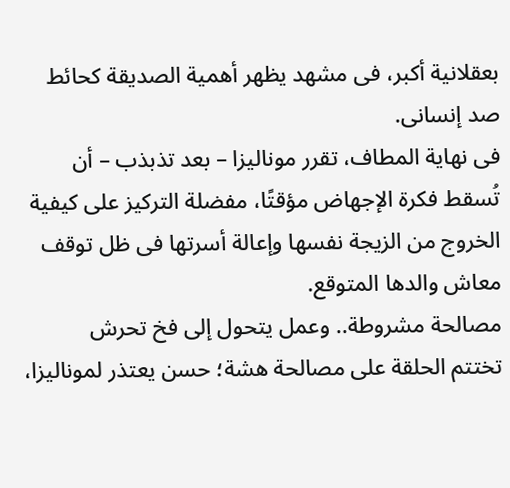بعقلانية أكبر، فى مشهد يظهر أهمية الصديقة كحائط صد إنسانى.
فى نهاية المطاف، تقرر موناليزا – بعد تذبذب – أن تُسقط فكرة الإجهاض مؤقتًا، مفضلة التركيز على كيفية الخروج من الزيجة نفسها وإعالة أسرتها فى ظل توقف معاش والدها المتوقع.
مصالحة مشروطة.. وعمل يتحول إلى فخ تحرش
تختتم الحلقة على مصالحة هشة؛ حسن يعتذر لموناليزا،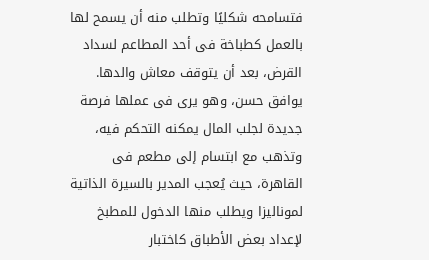فتسامحه شكليًا وتطلب منه أن يسمح لها بالعمل كطباخة فى أحد المطاعم لسداد القرض، بعد أن يتوقف معاش والدها.
يوافق حسن، وهو يرى فى عملها فرصة جديدة لجلب المال يمكنه التحكم فيه، وتذهب مع ابتسام إلى مطعم فى القاهرة، حيث يُعجب المدير بالسيرة الذاتية لموناليزا ويطلب منها الدخول للمطبخ لإعداد بعض الأطباق كاختبار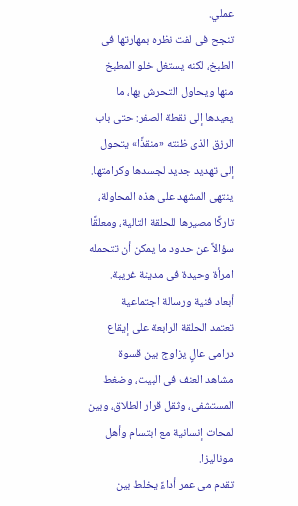عملي.
تنجح فى لفت نظره بمهارتها فى الطبخ، لكنه يستغل خلو المطبخ منها ويحاول التحرش بها، ما يعيدها إلى نقطة الصفر: حتى باب الرزق الذى ظنته «منقذًا» يتحول إلى تهديد جديد لجسدها وكرامتها.
ينتهى المشهد على هذه المحاولة، تاركًا مصيرها للحلقة التالية، ومعلقًا سؤالاً عن حدود ما يمكن أن تتحمله امرأة وحيدة فى مدينة غريبة.
أبعاد فنية ورسالة اجتماعية
تعتمد الحلقة الرابعة على إيقاع درامى عالٍ يزاوج بين قسوة مشاهد العنف فى البيت، وضغط المستشفى، وثقل قرار الطلاق، وبين لمحات إنسانية مع ابتسام وأهل موناليزا.
تقدم مى عمر أداءً يخلط بين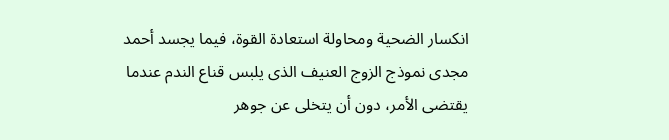انكسار الضحية ومحاولة استعادة القوة، فيما يجسد أحمد مجدى نموذج الزوج العنيف الذى يلبس قناع الندم عندما يقتضى الأمر، دون أن يتخلى عن جوهر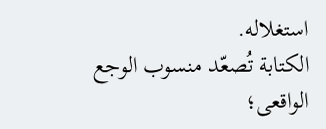استغلاله.
الكتابة تُصعّد منسوب الوجع الواقعى؛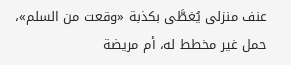عنف منزلى يُغطَّى بكذبة «وقعت من السلم»، حمل غير مخطط له، أم مريضة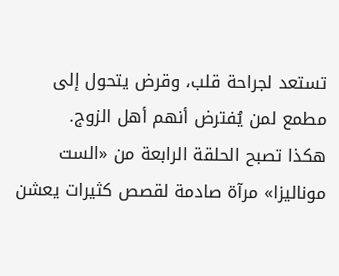تستعد لجراحة قلب، وقرض يتحول إلى مطمع لمن يُفترض أنهم أهل الزوج.
هكذا تصبح الحلقة الرابعة من «الست موناليزا» مرآة صادمة لقصص كثيرات يعشن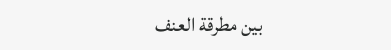بين مطرقة العنف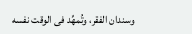وسندان الفقر، وتُمهِّد فى الوقت نفسه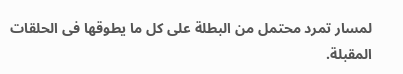لمسار تمرد محتمل من البطلة على كل ما يطوقها فى الحلقات المقبلة.